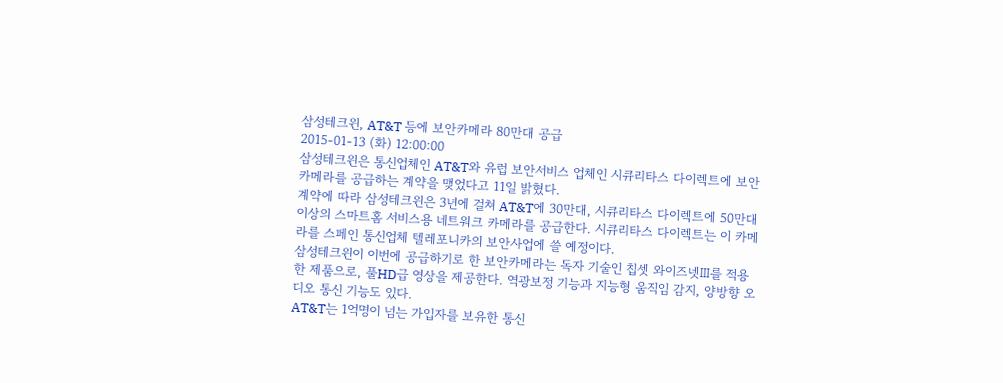삼성테크윈, AT&T 등에 보안카메라 80만대 공급
2015-01-13 (화) 12:00:00
삼성테크윈은 통신업체인 AT&T와 유럽 보안서비스 업체인 시큐리타스 다이렉트에 보안카메라를 공급하는 계약을 맺었다고 11일 밝혔다.
계약에 따라 삼성테크윈은 3년에 걸쳐 AT&T에 30만대, 시큐리타스 다이렉트에 50만대 이상의 스마트홈 서비스용 네트워크 카메라를 공급한다. 시큐리타스 다이렉트는 이 카메라를 스페인 통신업체 텔레포니카의 보안사업에 쓸 예정이다.
삼성테크윈이 이번에 공급하기로 한 보안카메라는 독자 기술인 칩셋 와이즈넷Ⅲ를 적용한 제품으로, 풀HD급 영상을 제공한다. 역광보정 기능과 지능형 움직임 감지, 양방향 오디오 통신 기능도 있다.
AT&T는 1억명이 넘는 가입자를 보유한 통신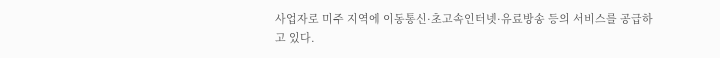사업자로 미주 지역에 이동통신·초고속인터넷·유료방송 등의 서비스를 공급하고 있다.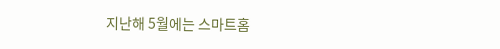지난해 5월에는 스마트홈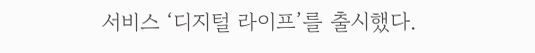서비스 ‘디지털 라이프’를 출시했다.